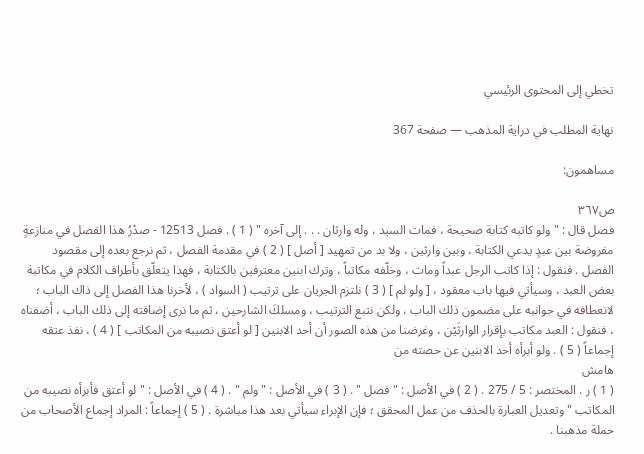تخطي إلى المحتوى الرئيسي

نهاية المطلب في دراية المذهب — صفحة 367

مساهمون:

ص٣٦٧
فصل قال : " ولو كاتبه كتابة صحيحة ، فمات السيد ، وله وارثان . . . إلى آخره " ( 1 ) . فصل 12513 - صدْرُ هذا الفصل في منازعةٍ مفروضة بين عبدٍ يدعي الكتابة ، وبين وارثين ، ولا بد من تمهيد [ أصل ] ( 2 ) في مقدمة الفصل ، ثم نرجع بعده إلى مقصود الفصل . فنقول : إذا كاتب الرجل عبداً ومات ، وخلّفه مكاتباً ، وترك ابنين معترفين بالكتابة ، فهذا يتعلّق بأطراف الكلام في مكاتبة بعض العبد ، وسيأتي فيها باب معقود ، [ ولو لم ] ( 3 ) نلتزم الجريان على ترتيب ( السواد ) ، لأخرنا هذا الفصل إلى ذاك الباب ؛ لانعطافه في جوانبه على مضمون ذلك الباب ، ولكن نتبع الترتيب ، ومسلكَ الشارحين ، ثم ما نرى إضافته إلى ذلك الباب ، أضفناه ، فنقول : العبد مكاتب بإقرار الوارثَيْن ، وغرضنا من هذه الصور أن أحد الابنين [ لو أعتق نصيبه من المكاتب ] ( 4 ) ، نفذ عتقه إجماعاً ( 5 ) . ولو أبرأه أحد الابنين عن حصته من
هامش
( 1 ) ر . المختصر : 5 / 275 . ( 2 ) في الأصل : " فصل " . ( 3 ) في الأصل : " ولم " . ( 4 ) في الأصل : " لو أعتق فأبرأه نصيبه من المكاتب " وتعديل العبارة بالحذف من عمل المحقق ؛ فإن الإبراء سيأتي بعد هذا مباشرة . ( 5 ) إجماعاً : المراد إجماع الأصحاب من حملة مذهبنا .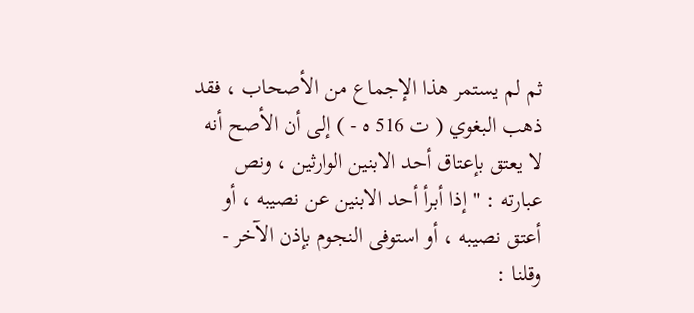ثم لم يستمر هذا الإجماع من الأصحاب ، فقد ذهب البغوي ( ت 516 ه - ) إلى أن الأصح أنه لا يعتق بإعتاق أحد الابنين الوارثين ، ونص عبارته : " إذا أبرأ أحد الابنين عن نصيبه ، أو أعتق نصيبه ، أو استوفى النجوم بإذن الآخر - وقلنا :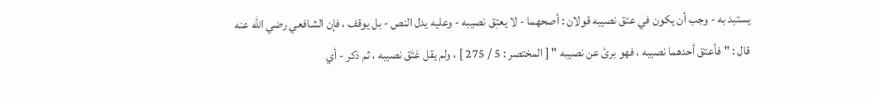يستبد به - وجب أن يكون في عتق نصيبه قولان : أصحهما - لا يعتِق نصيبه - وعليه يدل النص - بل يوقف ، فإن الشافعي رضي الله عنه قال : " فأعتق أحدهما نصيبه ، فهو برئ عن نصيبه " [ المختصر : 5 / 275 ] ، ولم يقل عَتَق نصيبه ، ثم ذكر - أي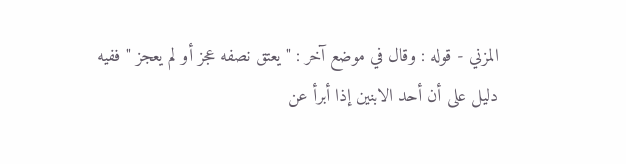المزني - قوله : وقال في موضع آخر : " يعتق نصفه عجز أو لم يعجز " ففيه دليل على أن أحد الابنين إذا أبرأ عن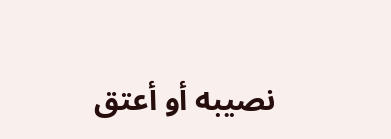نصيبه أو أعتق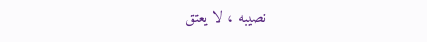نصيبه ، لا يعتق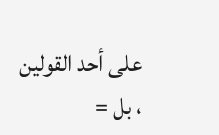على أحد القولين ، بل =